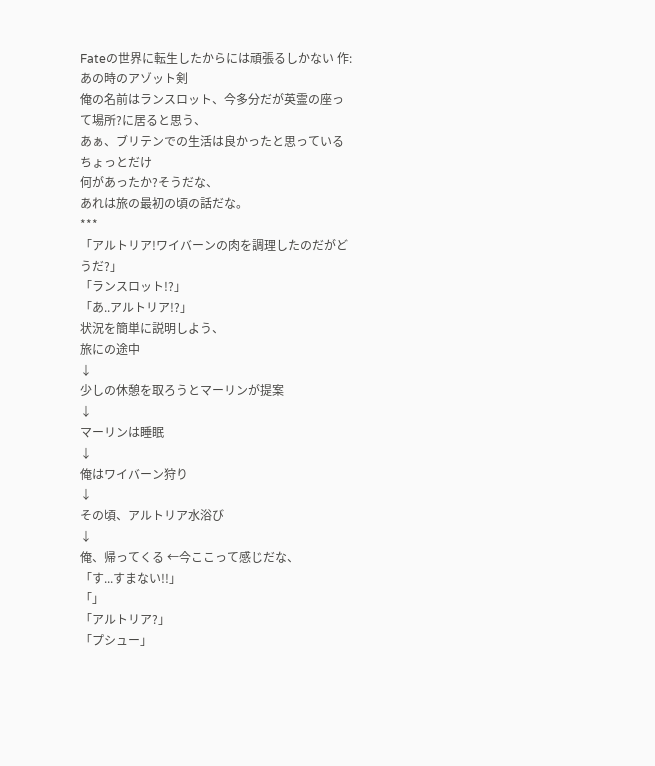Fateの世界に転生したからには頑張るしかない 作:あの時のアゾット剣
俺の名前はランスロット、今多分だが英霊の座って場所?に居ると思う、
あぁ、ブリテンでの生活は良かったと思っているちょっとだけ
何があったか?そうだな、
あれは旅の最初の頃の話だな。
***
「アルトリア!ワイバーンの肉を調理したのだがどうだ?」
「ランスロット!?」
「あ..アルトリア!?」
状況を簡単に説明しよう、
旅にの途中
↓
少しの休憩を取ろうとマーリンが提案
↓
マーリンは睡眠
↓
俺はワイバーン狩り
↓
その頃、アルトリア水浴び
↓
俺、帰ってくる ←今ここって感じだな、
「す...すまない!!」
「」
「アルトリア?」
「プシュー」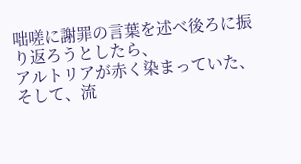咄嗟に謝罪の言葉を述べ後ろに振り返ろうとしたら、
アルトリアが赤く染まっていた、
そして、流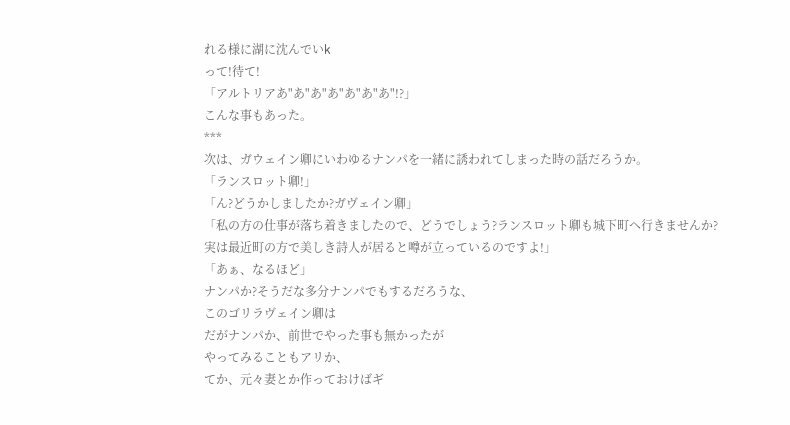れる様に湖に沈んでいk
って!待て!
「アルトリアあ"あ"あ"あ"あ"あ"あ"!?」
こんな事もあった。
***
次は、ガウェイン卿にいわゆるナンパを一緒に誘われてしまった時の話だろうか。
「ランスロット卿!」
「ん?どうかしましたか?ガヴェイン卿」
「私の方の仕事が落ち着きましたので、どうでしょう?ランスロット卿も城下町へ行きませんか?実は最近町の方で美しき詩人が居ると噂が立っているのですよ!」
「あぁ、なるほど」
ナンパか?そうだな多分ナンパでもするだろうな、
このゴリラヴェイン卿は
だがナンパか、前世でやった事も無かったが
やってみることもアリか、
てか、元々妻とか作っておけばギ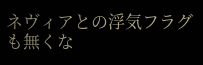ネヴィアとの浮気フラグも無くな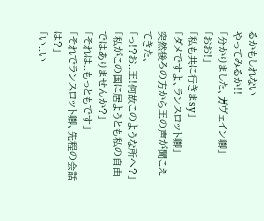るかもしれない
やってみるか!!
「分かりました、ガヴェイン卿」
「おお!」
「私も共に行きまsy」
「ダメですよ、ランスロット卿」
突然後ろの方から王の声が聞こえてきた、
「っ!?お..王!何故このような所へ?」
「私がこの国に居ようとも私の自由ではありませんか?」
「それは..もっともです」
「それでランスロット卿、先程の会話は?」
「い..い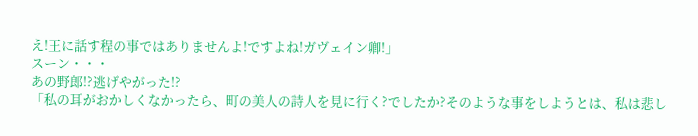え!王に話す程の事ではありませんよ!ですよね!ガヴェイン卿!」
スーン・・・
あの野郎!?逃げやがった!?
「私の耳がおかしくなかったら、町の美人の詩人を見に行く?でしたか?そのような事をしようとは、私は悲し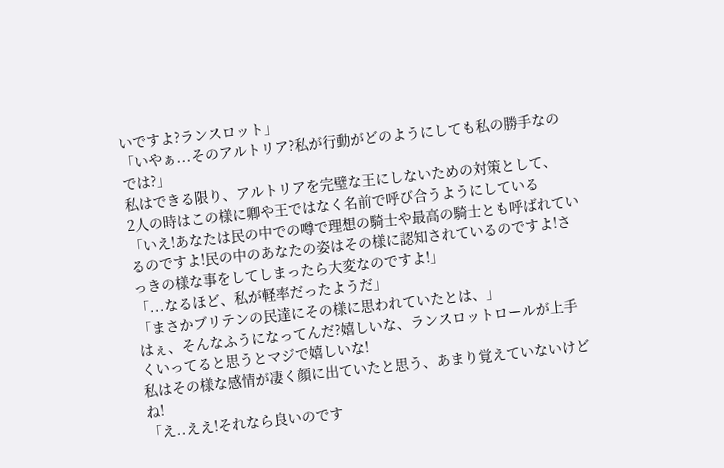いですよ?ランスロット」
「いやぁ...そのアルトリア?私が行動がどのようにしても私の勝手なのでは?」
私はできる限り、アルトリアを完璧な王にしないための対策として、
2人の時はこの様に卿や王ではなく名前で呼び合うようにしている
「いえ!あなたは民の中での噂で理想の騎士や最高の騎士とも呼ばれているのですよ!民の中のあなたの姿はその様に認知されているのですよ!さっきの様な事をしてしまったら大変なのですよ!」
「...なるほど、私が軽率だったようだ」
「まさかブリテンの民達にその様に思われていたとは、」
はぇ、そんなふうになってんだ?嬉しいな、ランスロットロールが上手くいってると思うとマジで嬉しいな!
私はその様な感情が凄く顔に出ていたと思う、あまり覚えていないけどね!
「え..ええ!それなら良いのです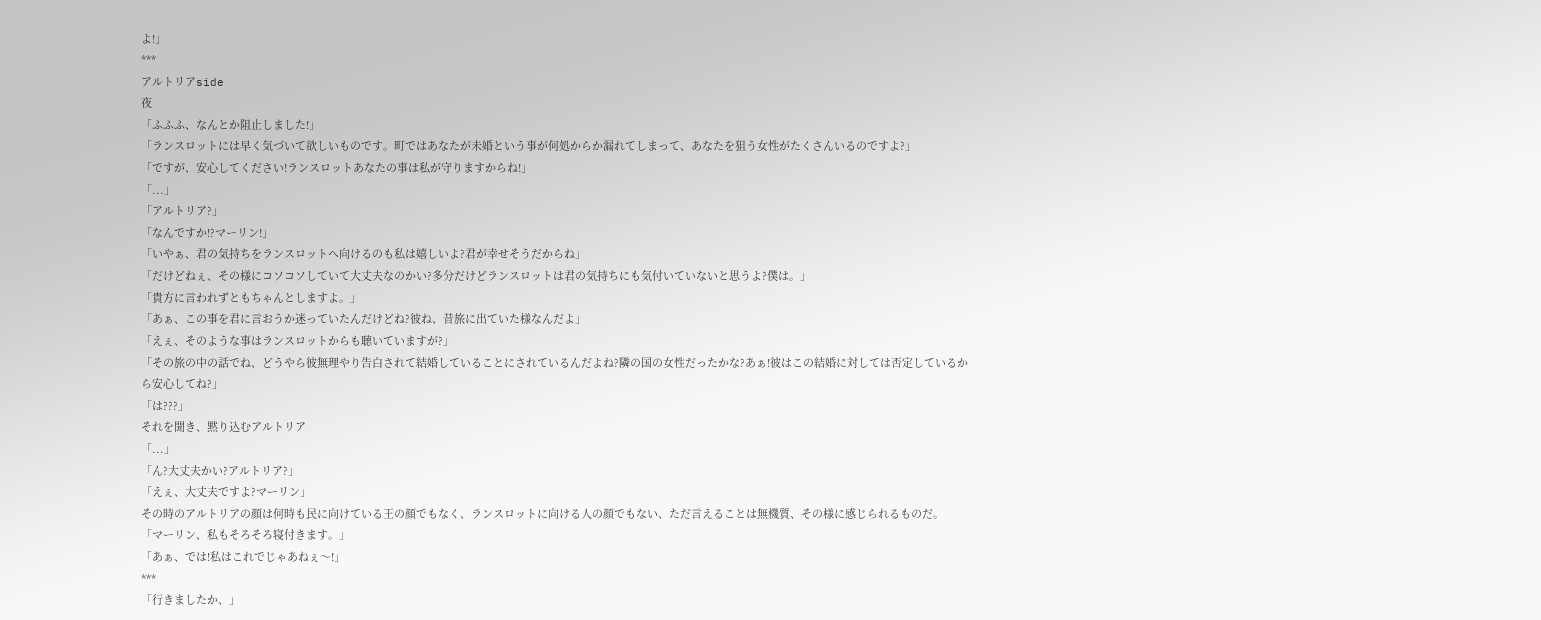よ!」
***
アルトリアside
夜
「ふふふ、なんとか阻止しました!」
「ランスロットには早く気づいて欲しいものです。町ではあなたが未婚という事が何処からか漏れてしまって、あなたを狙う女性がたくさんいるのですよ?」
「ですが、安心してください!ランスロットあなたの事は私が守りますからね!」
「...」
「アルトリア?」
「なんですか!?マーリン!」
「いやぁ、君の気持ちをランスロットへ向けるのも私は嬉しいよ?君が幸せそうだからね」
「だけどねぇ、その様にコソコソしていて大丈夫なのかい?多分だけどランスロットは君の気持ちにも気付いていないと思うよ?僕は。」
「貴方に言われずともちゃんとしますよ。」
「あぁ、この事を君に言おうか迷っていたんだけどね?彼ね、昔旅に出ていた様なんだよ」
「えぇ、そのような事はランスロットからも聴いていますが?」
「その旅の中の話でね、どうやら彼無理やり告白されて結婚していることにされているんだよね?隣の国の女性だったかな?あぁ!彼はこの結婚に対しては否定しているから安心してね?」
「は???」
それを聞き、黙り込むアルトリア
「...」
「ん?大丈夫かい?アルトリア?」
「えぇ、大丈夫ですよ?マーリン」
その時のアルトリアの顔は何時も民に向けている王の顔でもなく、ランスロットに向ける人の顔でもない、ただ言えることは無機質、その様に感じられるものだ。
「マーリン、私もそろそろ寝付きます。」
「あぁ、では!私はこれでじゃあねぇ〜!」
***
「行きましたか、」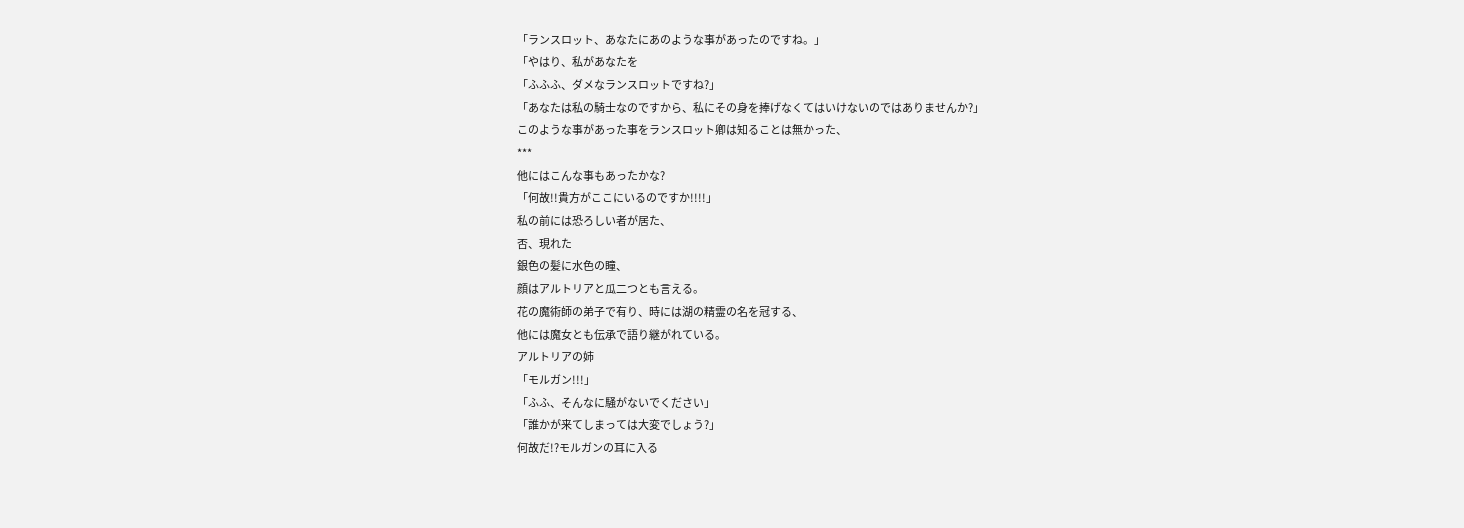「ランスロット、あなたにあのような事があったのですね。」
「やはり、私があなたを
「ふふふ、ダメなランスロットですね?」
「あなたは私の騎士なのですから、私にその身を捧げなくてはいけないのではありませんか?」
このような事があった事をランスロット卿は知ることは無かった、
***
他にはこんな事もあったかな?
「何故!!貴方がここにいるのですか!!!!」
私の前には恐ろしい者が居た、
否、現れた
銀色の髪に水色の瞳、
顔はアルトリアと瓜二つとも言える。
花の魔術師の弟子で有り、時には湖の精霊の名を冠する、
他には魔女とも伝承で語り継がれている。
アルトリアの姉
「モルガン!!!」
「ふふ、そんなに騒がないでください」
「誰かが来てしまっては大変でしょう?」
何故だ!?モルガンの耳に入る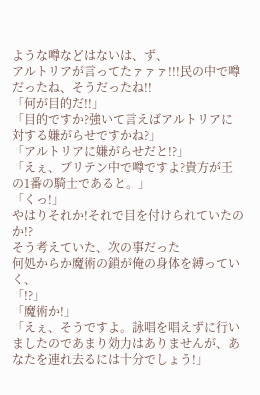ような噂などはないは、ず、
アルトリアが言ってたァァァ!!!民の中で噂だったね、そうだったね!!
「何が目的だ!!」
「目的ですか?強いて言えばアルトリアに対する嫌がらせですかね?」
「アルトリアに嫌がらせだと!?」
「えぇ、ブリテン中で噂ですよ?貴方が王の1番の騎士であると。」
「くっ!」
やはりそれか!それで目を付けられていたのか!?
そう考えていた、次の事だった
何処からか魔術の鎖が俺の身体を縛っていく、
「!?」
「魔術か!」
「えぇ、そうですよ。詠唱を唱えずに行いましたのであまり効力はありませんが、あなたを連れ去るには十分でしょう!」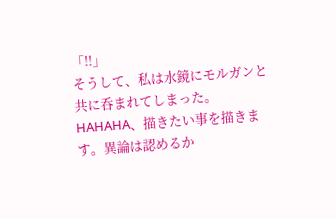「!!」
そうして、私は水鏡にモルガンと共に呑まれてしまった。
HAHAHA、描きたい事を描きます。異論は認めるか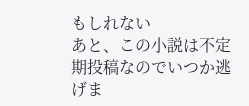もしれない
あと、この小説は不定期投稿なのでいつか逃げま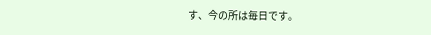す、今の所は毎日です。